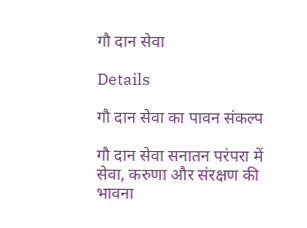गौ दान सेवा

Details

गौ दान सेवा का पावन संकल्प

गौ दान सेवा सनातन परंपरा में सेवा, करुणा और संरक्षण की भावना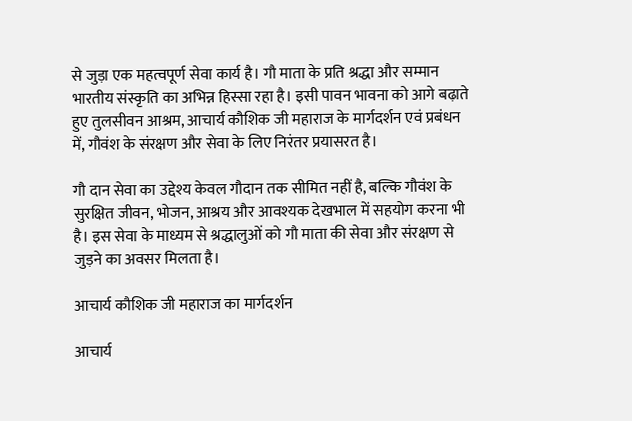से जुड़ा एक महत्वपूर्ण सेवा कार्य है। गौ माता के प्रति श्रद्धा और सम्मान भारतीय संस्कृति का अभिन्न हिस्सा रहा है। इसी पावन भावना को आगे बढ़ाते हुए तुलसीवन आश्रम, आचार्य कौशिक जी महाराज के मार्गदर्शन एवं प्रबंधन में, गौवंश के संरक्षण और सेवा के लिए निरंतर प्रयासरत है।

गौ दान सेवा का उद्देश्य केवल गौदान तक सीमित नहीं है, बल्कि गौवंश के सुरक्षित जीवन, भोजन, आश्रय और आवश्यक देखभाल में सहयोग करना भी है। इस सेवा के माध्यम से श्रद्धालुओं को गौ माता की सेवा और संरक्षण से जुड़ने का अवसर मिलता है।

आचार्य कौशिक जी महाराज का मार्गदर्शन

आचार्य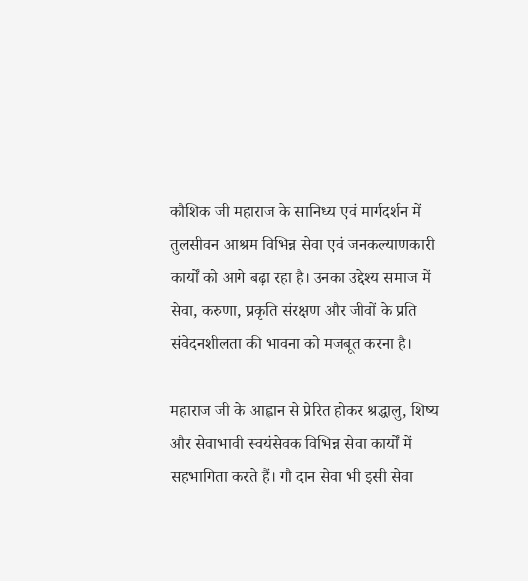कौशिक जी महाराज के सानिध्य एवं मार्गदर्शन में तुलसीवन आश्रम विभिन्न सेवा एवं जनकल्याणकारी कार्यों को आगे बढ़ा रहा है। उनका उद्देश्य समाज में सेवा, करुणा, प्रकृति संरक्षण और जीवों के प्रति संवेदनशीलता की भावना को मजबूत करना है।

महाराज जी के आह्वान से प्रेरित होकर श्रद्धालु, शिष्य और सेवाभावी स्वयंसेवक विभिन्न सेवा कार्यों में सहभागिता करते हैं। गौ दान सेवा भी इसी सेवा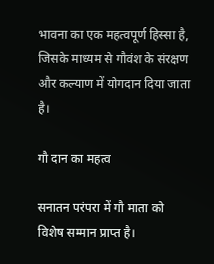भावना का एक महत्वपूर्ण हिस्सा है, जिसके माध्यम से गौवंश के संरक्षण और कल्याण में योगदान दिया जाता है।

गौ दान का महत्व

सनातन परंपरा में गौ माता को विशेष सम्मान प्राप्त है।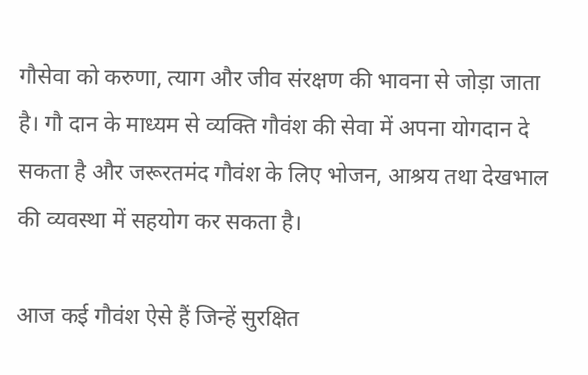गौसेवा को करुणा, त्याग और जीव संरक्षण की भावना से जोड़ा जाता है। गौ दान के माध्यम से व्यक्ति गौवंश की सेवा में अपना योगदान दे सकता है और जरूरतमंद गौवंश के लिए भोजन, आश्रय तथा देखभाल की व्यवस्था में सहयोग कर सकता है।

आज कई गौवंश ऐसे हैं जिन्हें सुरक्षित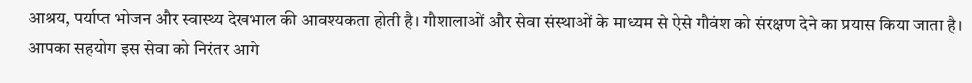आश्रय, पर्याप्त भोजन और स्वास्थ्य देखभाल की आवश्यकता होती है। गौशालाओं और सेवा संस्थाओं के माध्यम से ऐसे गौवंश को संरक्षण देने का प्रयास किया जाता है। आपका सहयोग इस सेवा को निरंतर आगे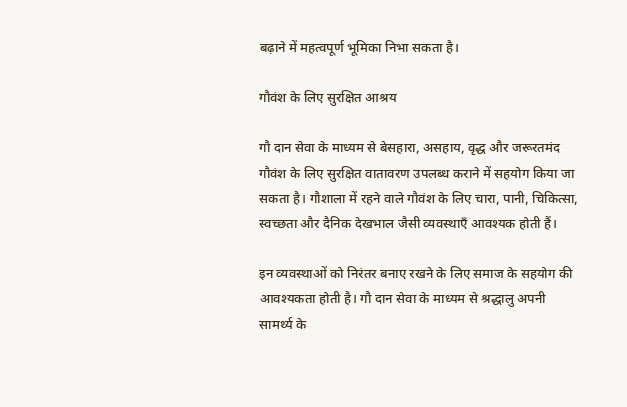बढ़ाने में महत्वपूर्ण भूमिका निभा सकता है।

गौवंश के लिए सुरक्षित आश्रय

गौ दान सेवा के माध्यम से बेसहारा, असहाय, वृद्ध और जरूरतमंद गौवंश के लिए सुरक्षित वातावरण उपलब्ध कराने में सहयोग किया जा सकता है। गौशाला में रहने वाले गौवंश के लिए चारा, पानी, चिकित्सा, स्वच्छता और दैनिक देखभाल जैसी व्यवस्थाएँ आवश्यक होती हैं।

इन व्यवस्थाओं को निरंतर बनाए रखने के लिए समाज के सहयोग की आवश्यकता होती है। गौ दान सेवा के माध्यम से श्रद्धालु अपनी सामर्थ्य के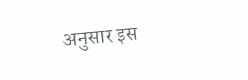अनुसार इस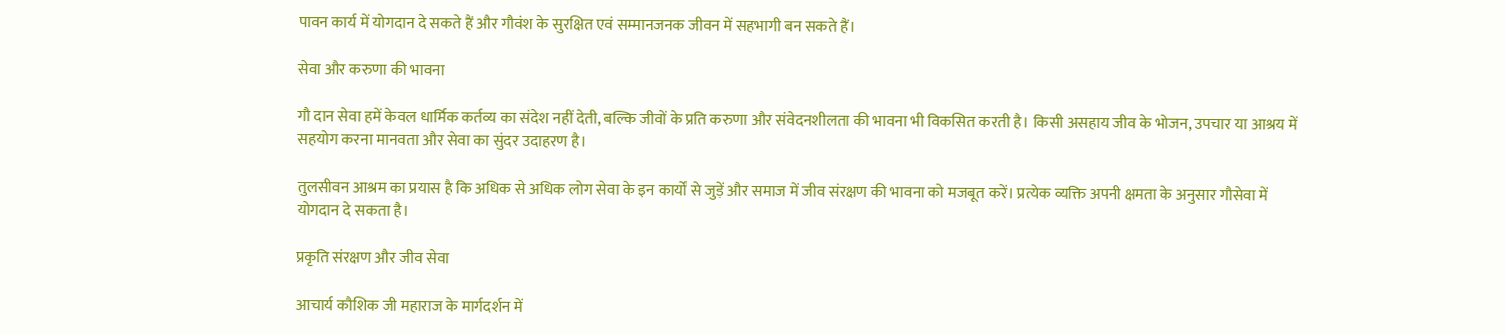पावन कार्य में योगदान दे सकते हैं और गौवंश के सुरक्षित एवं सम्मानजनक जीवन में सहभागी बन सकते हैं।

सेवा और करुणा की भावना

गौ दान सेवा हमें केवल धार्मिक कर्तव्य का संदेश नहीं देती, बल्कि जीवों के प्रति करुणा और संवेदनशीलता की भावना भी विकसित करती है। किसी असहाय जीव के भोजन, उपचार या आश्रय में सहयोग करना मानवता और सेवा का सुंदर उदाहरण है।

तुलसीवन आश्रम का प्रयास है कि अधिक से अधिक लोग सेवा के इन कार्यों से जुड़ें और समाज में जीव संरक्षण की भावना को मजबूत करें। प्रत्येक व्यक्ति अपनी क्षमता के अनुसार गौसेवा में योगदान दे सकता है।

प्रकृति संरक्षण और जीव सेवा

आचार्य कौशिक जी महाराज के मार्गदर्शन में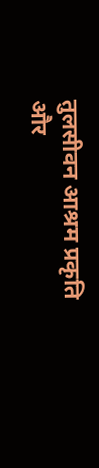तुलसीवन आश्रम प्रकृति और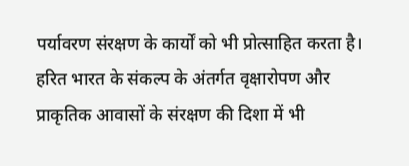पर्यावरण संरक्षण के कार्यों को भी प्रोत्साहित करता है। हरित भारत के संकल्प के अंतर्गत वृक्षारोपण और प्राकृतिक आवासों के संरक्षण की दिशा में भी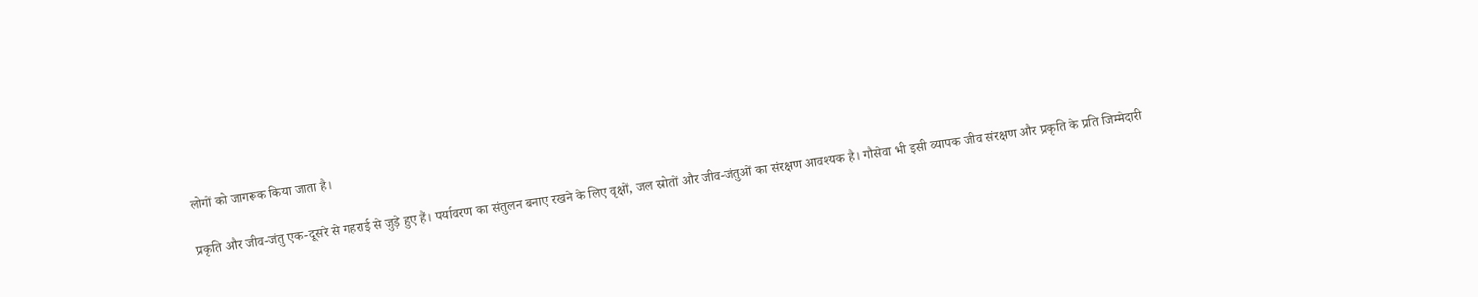लोगों को जागरूक किया जाता है।

प्रकृति और जीव-जंतु एक-दूसरे से गहराई से जुड़े हुए हैं। पर्यावरण का संतुलन बनाए रखने के लिए वृक्षों, जल स्रोतों और जीव-जंतुओं का संरक्षण आवश्यक है। गौसेवा भी इसी व्यापक जीव संरक्षण और प्रकृति के प्रति जिम्मेदारी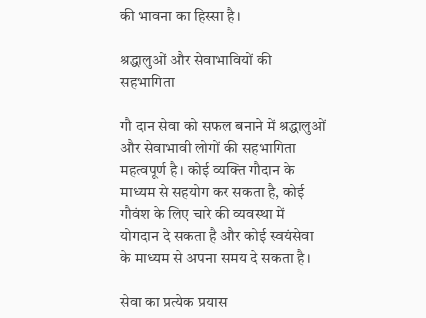की भावना का हिस्सा है।

श्रद्धालुओं और सेवाभावियों की सहभागिता

गौ दान सेवा को सफल बनाने में श्रद्धालुओं और सेवाभावी लोगों की सहभागिता महत्वपूर्ण है। कोई व्यक्ति गौदान के माध्यम से सहयोग कर सकता है, कोई गौवंश के लिए चारे की व्यवस्था में योगदान दे सकता है और कोई स्वयंसेवा के माध्यम से अपना समय दे सकता है।

सेवा का प्रत्येक प्रयास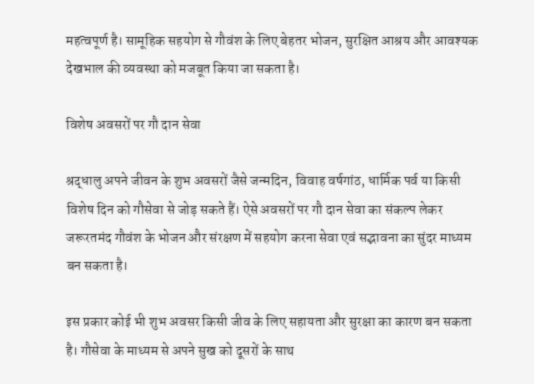महत्वपूर्ण है। सामूहिक सहयोग से गौवंश के लिए बेहतर भोजन, सुरक्षित आश्रय और आवश्यक देखभाल की व्यवस्था को मजबूत किया जा सकता है।

विशेष अवसरों पर गौ दान सेवा

श्रद्धालु अपने जीवन के शुभ अवसरों जैसे जन्मदिन, विवाह वर्षगांठ, धार्मिक पर्व या किसी विशेष दिन को गौसेवा से जोड़ सकते हैं। ऐसे अवसरों पर गौ दान सेवा का संकल्प लेकर जरूरतमंद गौवंश के भोजन और संरक्षण में सहयोग करना सेवा एवं सद्भावना का सुंदर माध्यम बन सकता है।

इस प्रकार कोई भी शुभ अवसर किसी जीव के लिए सहायता और सुरक्षा का कारण बन सकता है। गौसेवा के माध्यम से अपने सुख को दूसरों के साथ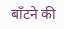बाँटने की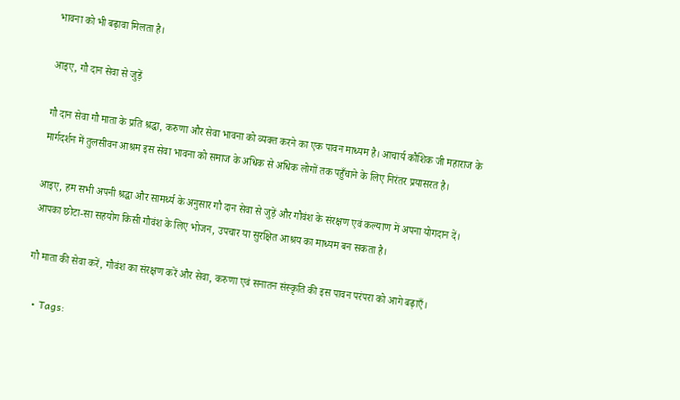भावना को भी बढ़ावा मिलता है।

आइए, गौ दान सेवा से जुड़ें

गौ दान सेवा गौ माता के प्रति श्रद्धा, करुणा और सेवा भावना को व्यक्त करने का एक पावन माध्यम है। आचार्य कौशिक जी महाराज के मार्गदर्शन में तुलसीवन आश्रम इस सेवा भावना को समाज के अधिक से अधिक लोगों तक पहुँचाने के लिए निरंतर प्रयासरत है।

आइए, हम सभी अपनी श्रद्धा और सामर्थ्य के अनुसार गौ दान सेवा से जुड़ें और गौवंश के संरक्षण एवं कल्याण में अपना योगदान दें। आपका छोटा-सा सहयोग किसी गौवंश के लिए भोजन, उपचार या सुरक्षित आश्रय का माध्यम बन सकता है।

गौ माता की सेवा करें, गौवंश का संरक्षण करें और सेवा, करुणा एवं सनातन संस्कृति की इस पावन परंपरा को आगे बढ़ाएँ।

  • Tags: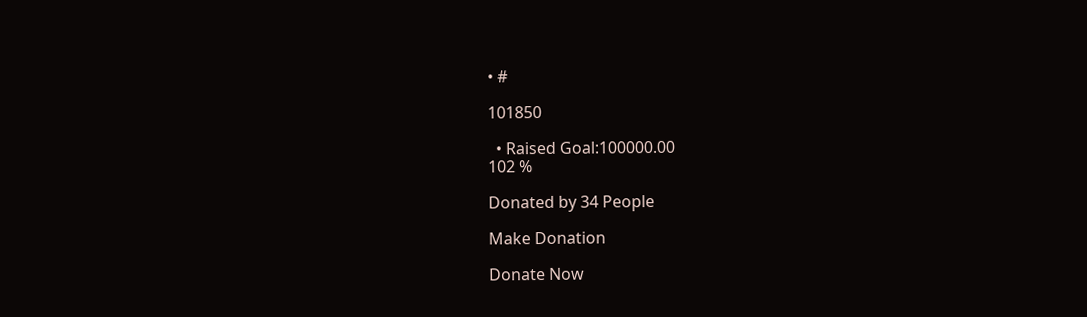• #

101850

  • Raised Goal:100000.00
102 %

Donated by 34 People

Make Donation

Donate Now